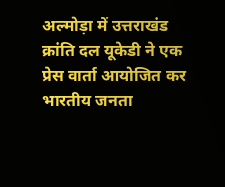अल्मोड़ा में उत्तराखंड क्रांति दल यूकेडी ने एक प्रेस वार्ता आयोजित कर भारतीय जनता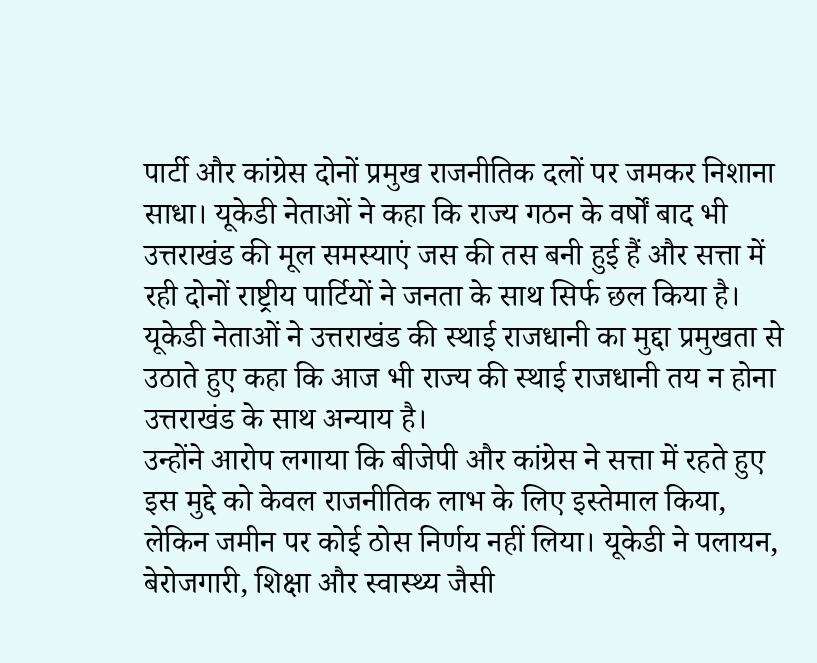पार्टी और कांग्रेस दोनों प्रमुख राजनीतिक दलों पर जमकर निशाना साधा। यूकेडी नेताओं ने कहा कि राज्य गठन के वर्षों बाद भी उत्तराखंड की मूल समस्याएं जस की तस बनी हुई हैं और सत्ता में रही दोनों राष्ट्रीय पार्टियों ने जनता के साथ सिर्फ छल किया है। यूकेडी नेताओं ने उत्तराखंड की स्थाई राजधानी का मुद्दा प्रमुखता से उठाते हुए कहा कि आज भी राज्य की स्थाई राजधानी तय न होना उत्तराखंड के साथ अन्याय है।
उन्होंने आरोप लगाया कि बीजेपी और कांग्रेस ने सत्ता में रहते हुए इस मुद्दे को केवल राजनीतिक लाभ के लिए इस्तेमाल किया, लेकिन जमीन पर कोई ठोस निर्णय नहीं लिया। यूकेडी ने पलायन, बेरोजगारी, शिक्षा और स्वास्थ्य जैसी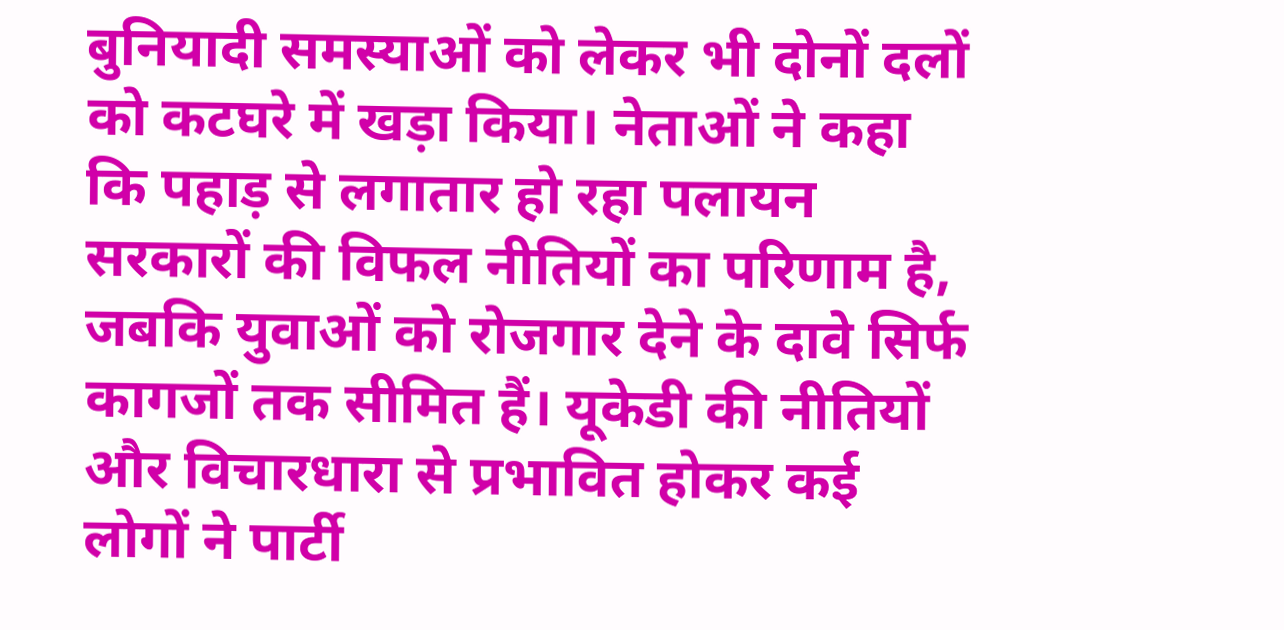बुनियादी समस्याओं को लेकर भी दोनों दलों को कटघरे में खड़ा किया। नेताओं ने कहा कि पहाड़ से लगातार हो रहा पलायन सरकारों की विफल नीतियों का परिणाम है, जबकि युवाओं को रोजगार देने के दावे सिर्फ कागजों तक सीमित हैं। यूकेडी की नीतियों और विचारधारा से प्रभावित होकर कई लोगों ने पार्टी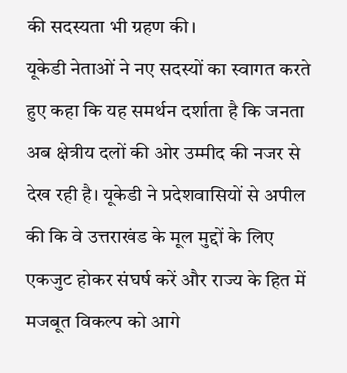की सदस्यता भी ग्रहण की।
यूकेडी नेताओं ने नए सदस्यों का स्वागत करते हुए कहा कि यह समर्थन दर्शाता है कि जनता अब क्षेत्रीय दलों की ओर उम्मीद की नजर से देख रही है। यूकेडी ने प्रदेशवासियों से अपील की कि वे उत्तराखंड के मूल मुद्दों के लिए एकजुट होकर संघर्ष करें और राज्य के हित में मजबूत विकल्प को आगे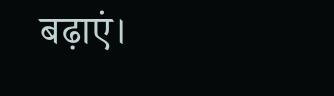बढ़ाएं।